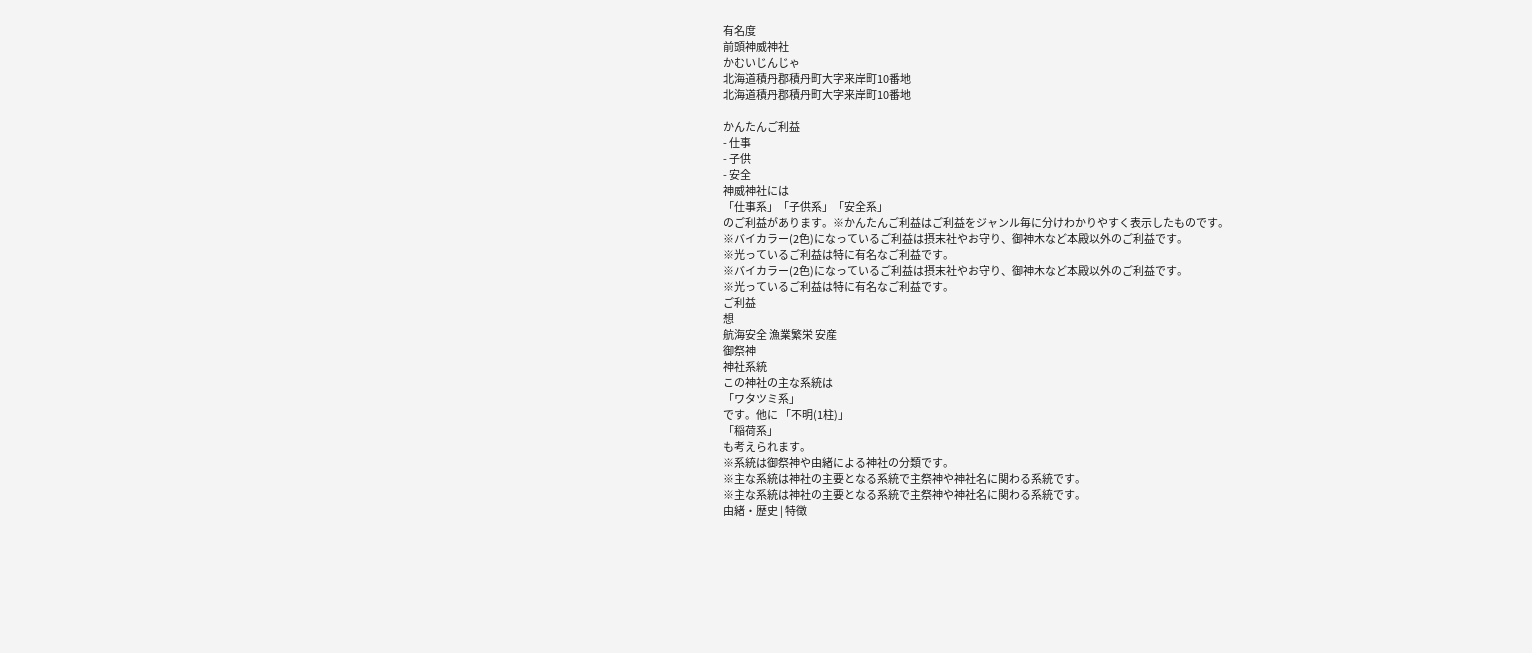有名度
前頭神威神社
かむいじんじゃ
北海道積丹郡積丹町大字来岸町10番地
北海道積丹郡積丹町大字来岸町10番地

かんたんご利益
- 仕事
- 子供
- 安全
神威神社には
「仕事系」「子供系」「安全系」
のご利益があります。※かんたんご利益はご利益をジャンル毎に分けわかりやすく表示したものです。
※バイカラー(2色)になっているご利益は摂末社やお守り、御神木など本殿以外のご利益です。
※光っているご利益は特に有名なご利益です。
※バイカラー(2色)になっているご利益は摂末社やお守り、御神木など本殿以外のご利益です。
※光っているご利益は特に有名なご利益です。
ご利益
想
航海安全 漁業繁栄 安産
御祭神
神社系統
この神社の主な系統は
「ワタツミ系」
です。他に 「不明(1柱)」
「稲荷系」
も考えられます。
※系統は御祭神や由緒による神社の分類です。
※主な系統は神社の主要となる系統で主祭神や神社名に関わる系統です。
※主な系統は神社の主要となる系統で主祭神や神社名に関わる系統です。
由緒・歴史 | 特徴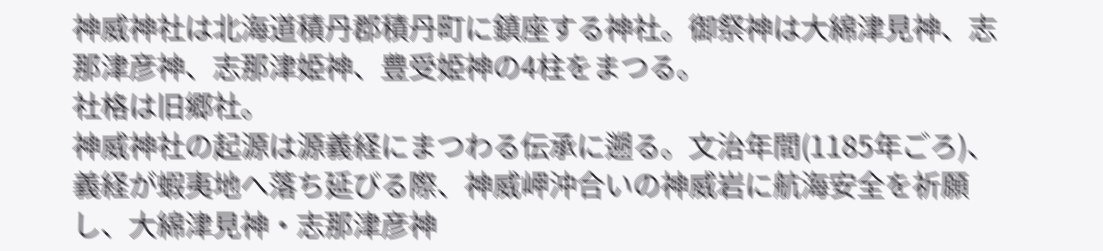神威神社は北海道積丹郡積丹町に鎮座する神社。御祭神は大綿津見神、志那津彦神、志那津姫神、豊受姫神の4柱をまつる。
社格は旧郷社。
神威神社の起源は源義経にまつわる伝承に遡る。文治年間(1185年ごろ)、義経が蝦夷地へ落ち延びる際、神威岬沖合いの神威岩に航海安全を祈願し、大綿津見神・志那津彦神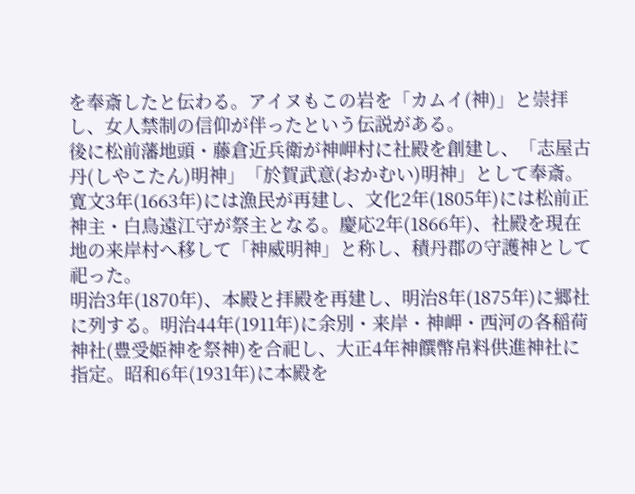を奉斎したと伝わる。アイヌもこの岩を「カムイ(神)」と崇拝し、女人禁制の信仰が伴ったという伝説がある。
後に松前藩地頭・藤倉近兵衛が神岬村に社殿を創建し、「志屋古丹(しやこたん)明神」「於賀武意(おかむい)明神」として奉斎。寛文3年(1663年)には漁民が再建し、文化2年(1805年)には松前正神主・白鳥遠江守が祭主となる。慶応2年(1866年)、社殿を現在地の来岸村へ移して「神威明神」と称し、積丹郡の守護神として祀った。
明治3年(1870年)、本殿と拝殿を再建し、明治8年(1875年)に郷社に列する。明治44年(1911年)に余別・来岸・神岬・西河の各稲荷神社(豊受姫神を祭神)を合祀し、大正4年神饌幣帛料供進神社に指定。昭和6年(1931年)に本殿を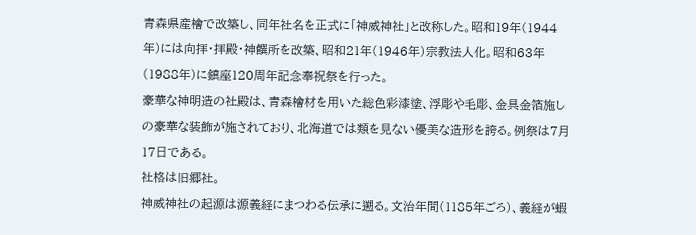青森県産檜で改築し、同年社名を正式に「神威神社」と改称した。昭和19年(1944年)には向拝・拝殿・神饌所を改築、昭和21年(1946年)宗教法人化。昭和63年(1988年)に鎮座120周年記念奉祝祭を行った。
豪華な神明造の社殿は、青森檜材を用いた総色彩漆塗、浮彫や毛彫、金具金箔施しの豪華な装飾が施されており、北海道では類を見ない優美な造形を誇る。例祭は7月17日である。
社格は旧郷社。
神威神社の起源は源義経にまつわる伝承に遡る。文治年間(1185年ごろ)、義経が蝦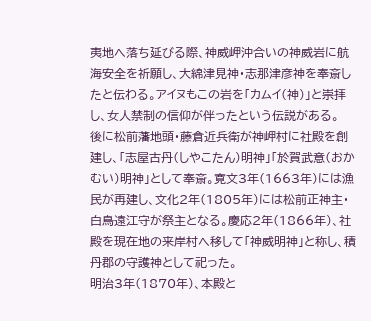夷地へ落ち延びる際、神威岬沖合いの神威岩に航海安全を祈願し、大綿津見神・志那津彦神を奉斎したと伝わる。アイヌもこの岩を「カムイ(神)」と崇拝し、女人禁制の信仰が伴ったという伝説がある。
後に松前藩地頭・藤倉近兵衛が神岬村に社殿を創建し、「志屋古丹(しやこたん)明神」「於賀武意(おかむい)明神」として奉斎。寛文3年(1663年)には漁民が再建し、文化2年(1805年)には松前正神主・白鳥遠江守が祭主となる。慶応2年(1866年)、社殿を現在地の来岸村へ移して「神威明神」と称し、積丹郡の守護神として祀った。
明治3年(1870年)、本殿と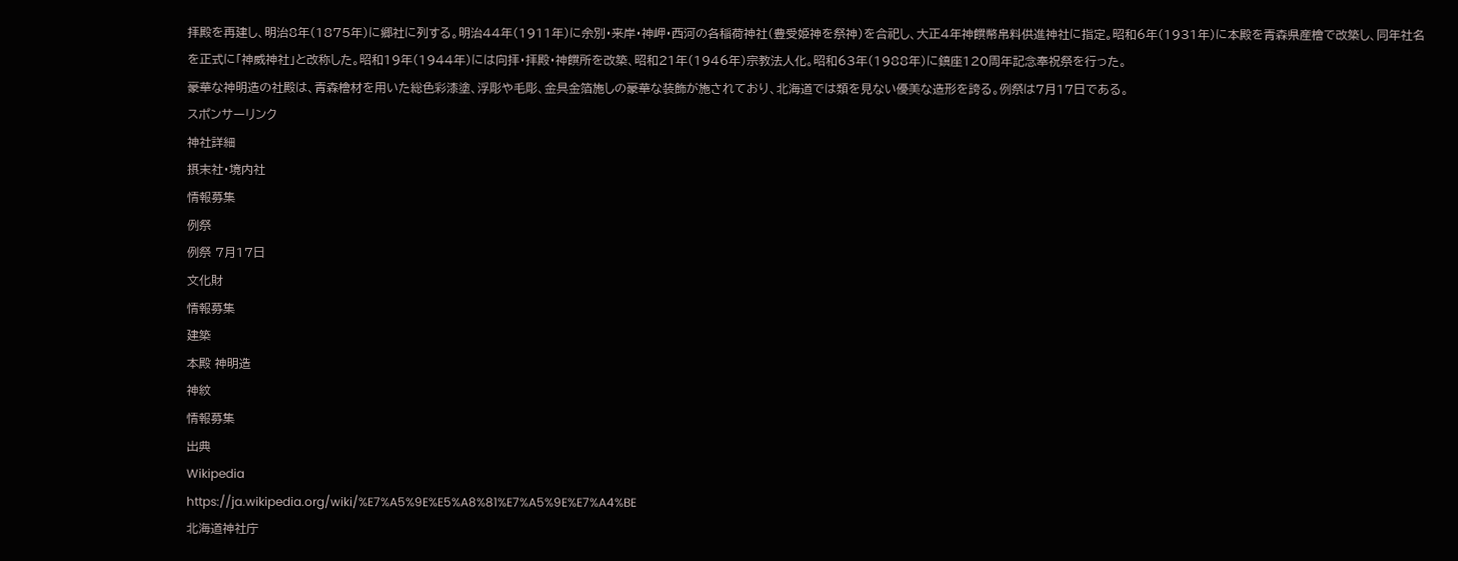拝殿を再建し、明治8年(1875年)に郷社に列する。明治44年(1911年)に余別・来岸・神岬・西河の各稲荷神社(豊受姫神を祭神)を合祀し、大正4年神饌幣帛料供進神社に指定。昭和6年(1931年)に本殿を青森県産檜で改築し、同年社名を正式に「神威神社」と改称した。昭和19年(1944年)には向拝・拝殿・神饌所を改築、昭和21年(1946年)宗教法人化。昭和63年(1988年)に鎮座120周年記念奉祝祭を行った。
豪華な神明造の社殿は、青森檜材を用いた総色彩漆塗、浮彫や毛彫、金具金箔施しの豪華な装飾が施されており、北海道では類を見ない優美な造形を誇る。例祭は7月17日である。
スポンサーリンク
神社詳細
摂末社・境内社
情報募集
例祭
例祭 7月17日
文化財
情報募集
建築
本殿 神明造
神紋
情報募集
出典
Wikipedia
https://ja.wikipedia.org/wiki/%E7%A5%9E%E5%A8%81%E7%A5%9E%E7%A4%BE
北海道神社庁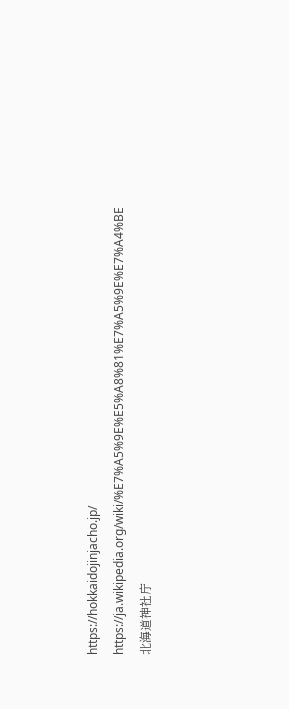https://hokkaidojinjacho.jp/
https://ja.wikipedia.org/wiki/%E7%A5%9E%E5%A8%81%E7%A5%9E%E7%A4%BE
北海道神社庁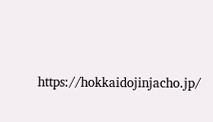https://hokkaidojinjacho.jp/